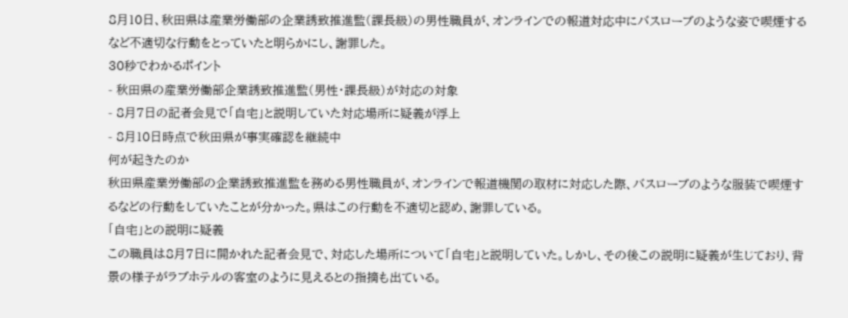8月10日、秋田県は産業労働部の企業誘致推進監(課長級)の男性職員が、オンラインでの報道対応中にバスローブのような姿で喫煙するなど不適切な行動をとっていたと明らかにし、謝罪した。
30秒でわかるポイント
- 秋田県の産業労働部企業誘致推進監(男性・課長級)が対応の対象
- 8月7日の記者会見で「自宅」と説明していた対応場所に疑義が浮上
- 8月10日時点で秋田県が事実確認を継続中
何が起きたのか
秋田県産業労働部の企業誘致推進監を務める男性職員が、オンラインで報道機関の取材に対応した際、バスローブのような服装で喫煙するなどの行動をしていたことが分かった。県はこの行動を不適切と認め、謝罪している。
「自宅」との説明に疑義
この職員は8月7日に開かれた記者会見で、対応した場所について「自宅」と説明していた。しかし、その後この説明に疑義が生じており、背景の様子がラブホテルの客室のように見えるとの指摘も出ている。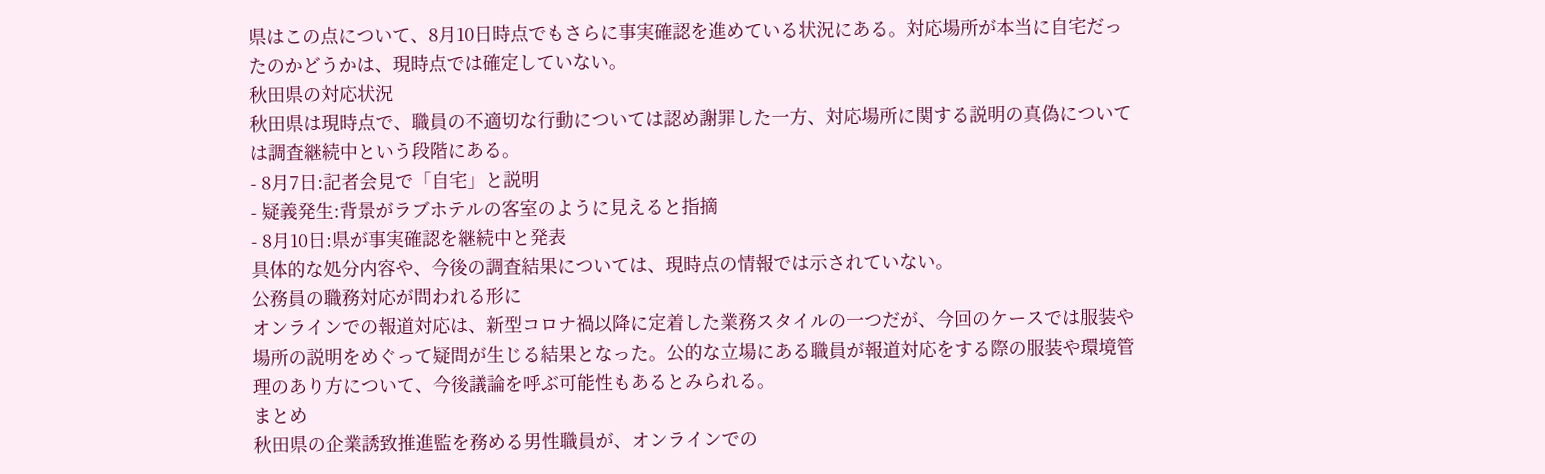県はこの点について、8月10日時点でもさらに事実確認を進めている状況にある。対応場所が本当に自宅だったのかどうかは、現時点では確定していない。
秋田県の対応状況
秋田県は現時点で、職員の不適切な行動については認め謝罪した一方、対応場所に関する説明の真偽については調査継続中という段階にある。
- 8月7日:記者会見で「自宅」と説明
- 疑義発生:背景がラブホテルの客室のように見えると指摘
- 8月10日:県が事実確認を継続中と発表
具体的な処分内容や、今後の調査結果については、現時点の情報では示されていない。
公務員の職務対応が問われる形に
オンラインでの報道対応は、新型コロナ禍以降に定着した業務スタイルの一つだが、今回のケースでは服装や場所の説明をめぐって疑問が生じる結果となった。公的な立場にある職員が報道対応をする際の服装や環境管理のあり方について、今後議論を呼ぶ可能性もあるとみられる。
まとめ
秋田県の企業誘致推進監を務める男性職員が、オンラインでの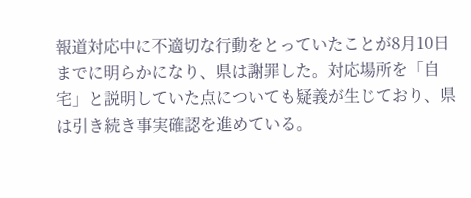報道対応中に不適切な行動をとっていたことが8月10日までに明らかになり、県は謝罪した。対応場所を「自宅」と説明していた点についても疑義が生じており、県は引き続き事実確認を進めている。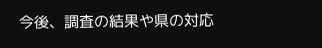今後、調査の結果や県の対応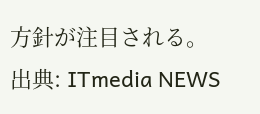方針が注目される。
出典: ITmedia NEWS